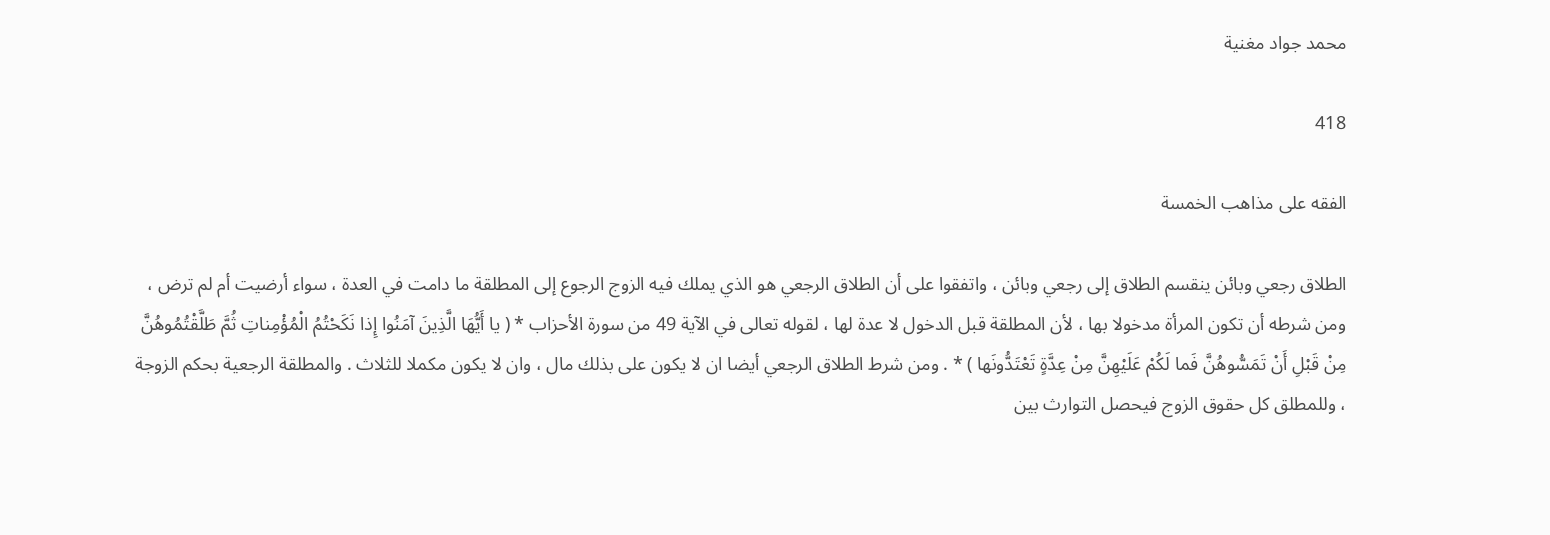محمد جواد مغنية

418

الفقه على مذاهب الخمسة

الطلاق رجعي وبائن ينقسم الطلاق إلى رجعي وبائن ، واتفقوا على أن الطلاق الرجعي هو الذي يملك فيه الزوج الرجوع إلى المطلقة ما دامت في العدة ، سواء أرضيت أم لم ترض ، ومن شرطه أن تكون المرأة مدخولا بها ، لأن المطلقة قبل الدخول لا عدة لها ، لقوله تعالى في الآية 49 من سورة الأحزاب * ( يا أَيُّهَا الَّذِينَ آمَنُوا إِذا نَكَحْتُمُ الْمُؤْمِناتِ ثُمَّ طَلَّقْتُمُوهُنَّ مِنْ قَبْلِ أَنْ تَمَسُّوهُنَّ فَما لَكُمْ عَلَيْهِنَّ مِنْ عِدَّةٍ تَعْتَدُّونَها ) * . ومن شرط الطلاق الرجعي أيضا ان لا يكون على بذلك مال ، وان لا يكون مكملا للثلاث . والمطلقة الرجعية بحكم الزوجة ، وللمطلق كل حقوق الزوج فيحصل التوارث بين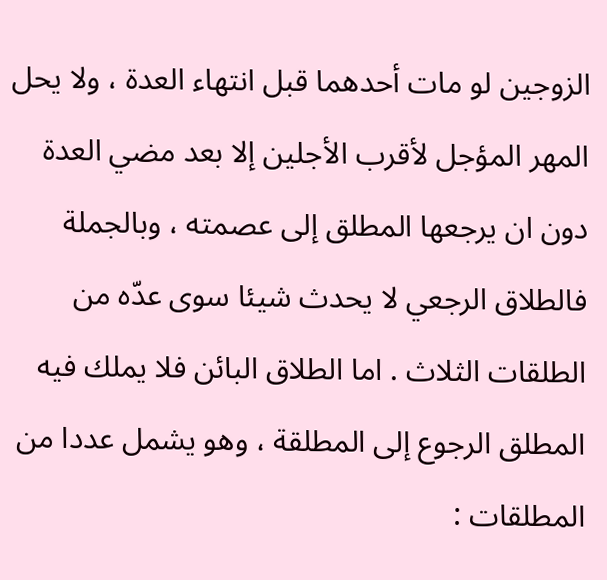الزوجين لو مات أحدهما قبل انتهاء العدة ، ولا يحل المهر المؤجل لأقرب الأجلين إلا بعد مضي العدة دون ان يرجعها المطلق إلى عصمته ، وبالجملة فالطلاق الرجعي لا يحدث شيئا سوى عدّه من الطلقات الثلاث . اما الطلاق البائن فلا يملك فيه المطلق الرجوع إلى المطلقة ، وهو يشمل عددا من المطلقات :